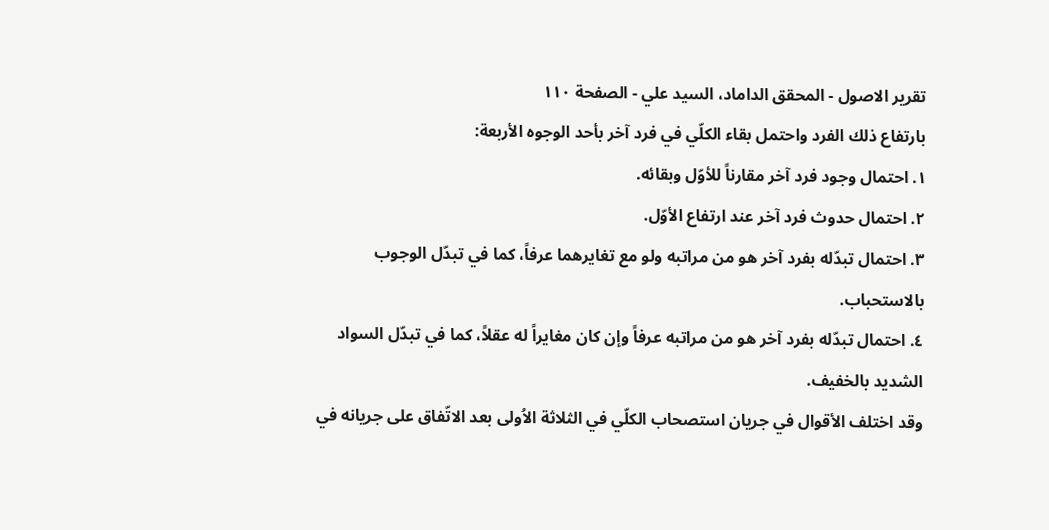تقریر الاصول - المحقق الداماد، السيد علي - الصفحة ١١٠
بارتفاع ذلك الفرد واحتمل بقاء الكلّي في فرد آخر بأحد الوجوه الأربعة:
١. احتمال وجود فرد آخر مقارناً للأوّل وبقائه.
٢. احتمال حدوث فرد آخر عند ارتفاع الأوّل.
٣. احتمال تبدّله بفرد آخر هو من مراتبه ولو مع تغايرهما عرفاً، كما في تبدّل الوجوب بالاستحباب.
٤. احتمال تبدّله بفرد آخر هو من مراتبه عرفاً وإن كان مغايراً له عقلاً، كما في تبدّل السواد الشديد بالخفيف.
وقد اختلف الأقوال في جريان استصحاب الكلّي في الثلاثة الاُولى بعد الاتّفاق على جريانه في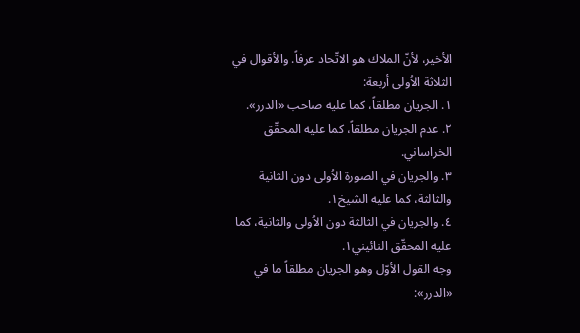الأخير، لأنّ الملاك هو الاتّحاد عرفاً. والأقوال في الثلاثة الاُولى أربعة:
١. الجريان مطلقاً، كما عليه صاحب «الدرر».
٢. عدم الجريان مطلقاً، كما عليه المحقّق الخراساني.
٣. والجريان في الصورة الاُولى دون الثانية والثالثة، كما عليه الشيخ١.
٤. والجريان في الثالثة دون الاُولى والثانية، كما عليه المحقّق النائيني١.
وجه القول الأوّل وهو الجريان مطلقاً ما في «الدرر»: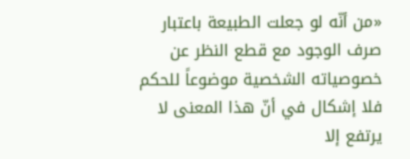«من أنّه لو جعلت الطبيعة باعتبار صرف الوجود مع قطع النظر عن خصوصياته الشخصية موضوعاً للحكم فلا إشكال في أنّ هذا المعنى لا يرتفع إلا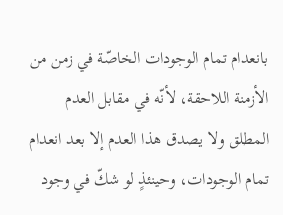بانعدام تمام الوجودات الخاصّة في زمن من الأزمنة اللاحقة، لأنّه في مقابل العدم المطلق ولا يصدق هذا العدم إلا بعد انعدام تمام الوجودات، وحينئذٍ لو شكّ في وجود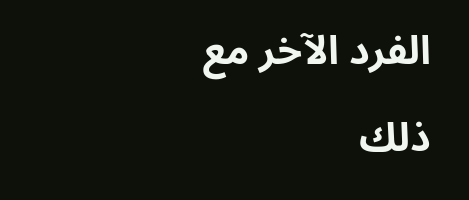الفرد الآخر مع ذلك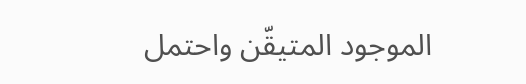الموجود المتيقّن واحتمل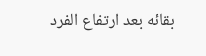بقائه بعد ارتفاع الفرد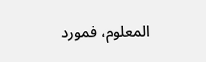المعلوم، فمورد